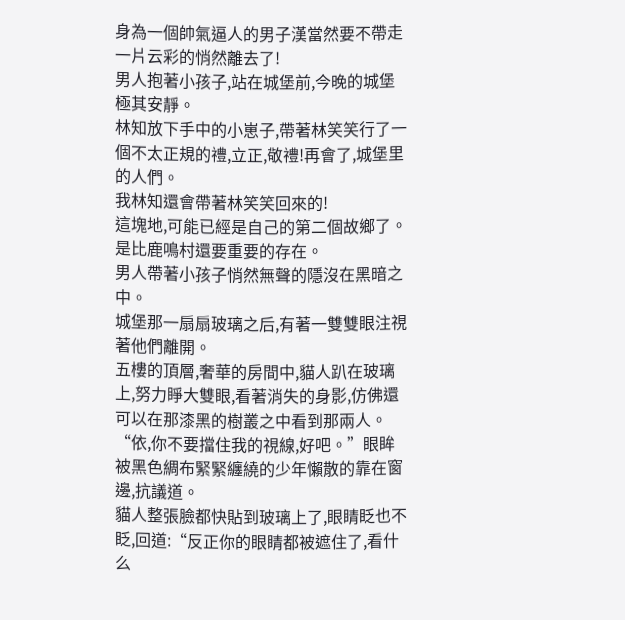身為一個帥氣逼人的男子漢當然要不帶走一片云彩的悄然離去了!
男人抱著小孩子,站在城堡前,今晚的城堡極其安靜。
林知放下手中的小崽子,帶著林笑笑行了一個不太正規的禮,立正,敬禮!再會了,城堡里的人們。
我林知還會帶著林笑笑回來的!
這塊地,可能已經是自己的第二個故鄉了。
是比鹿鳴村還要重要的存在。
男人帶著小孩子悄然無聲的隱沒在黑暗之中。
城堡那一扇扇玻璃之后,有著一雙雙眼注視著他們離開。
五樓的頂層,奢華的房間中,貓人趴在玻璃上,努力睜大雙眼,看著消失的身影,仿佛還可以在那漆黑的樹叢之中看到那兩人。
“依,你不要擋住我的視線,好吧。”眼眸被黑色綢布緊緊纏繞的少年懶散的靠在窗邊,抗議道。
貓人整張臉都快貼到玻璃上了,眼睛眨也不眨,回道:“反正你的眼睛都被遮住了,看什么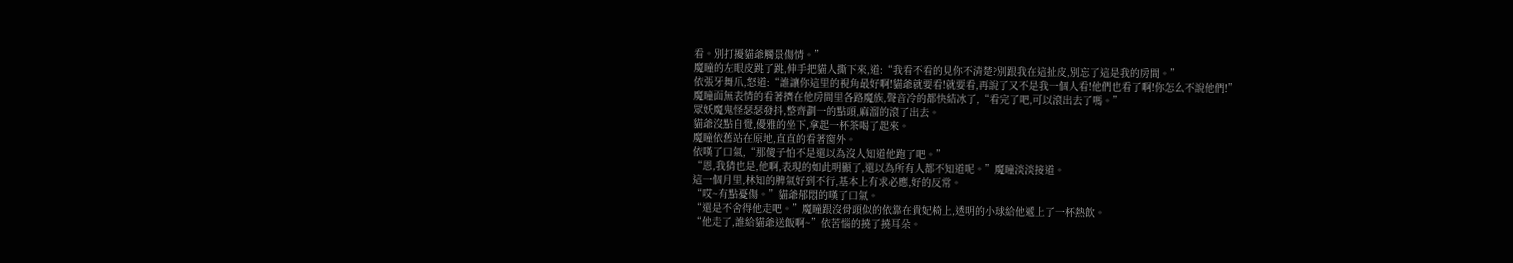看。別打擾貓爺觸景傷情。”
魔瞳的左眼皮跳了跳,伸手把貓人撕下來,道:“我看不看的見你不清楚?別跟我在這扯皮,別忘了這是我的房間。”
依張牙舞爪,怒道:“誰讓你這里的視角最好啊!貓爺就要看!就要看,再說了又不是我一個人看!他們也看了啊!你怎么不說他們!”
魔瞳面無表情的看著擠在他房間里各路魔族,聲音冷的都快結冰了,“看完了吧,可以滾出去了嗎。”
眾妖魔鬼怪瑟瑟發抖,整齊劃一的點頭,麻溜的滾了出去。
貓爺沒點自覺,優雅的坐下,拿起一杯茶喝了起來。
魔瞳依舊站在原地,直直的看著窗外。
依嘆了口氣,“那傻子怕不是還以為沒人知道他跑了吧。”
“恩,我猜也是,他啊,表現的如此明顯了,還以為所有人都不知道呢。”魔瞳淡淡接道。
這一個月里,林知的脾氣好到不行,基本上有求必應,好的反常。
“哎~有點憂傷。”貓爺郁悶的嘆了口氣。
“還是不舍得他走吧。”魔瞳跟沒骨頭似的依靠在貴妃椅上,透明的小球給他遞上了一杯熱飲。
“他走了,誰給貓爺送飯啊~”依苦惱的撓了撓耳朵。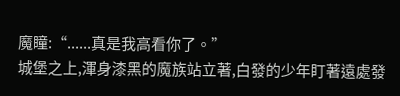魔瞳:“......真是我高看你了。”
城堡之上,渾身漆黑的魔族站立著,白發的少年盯著遠處發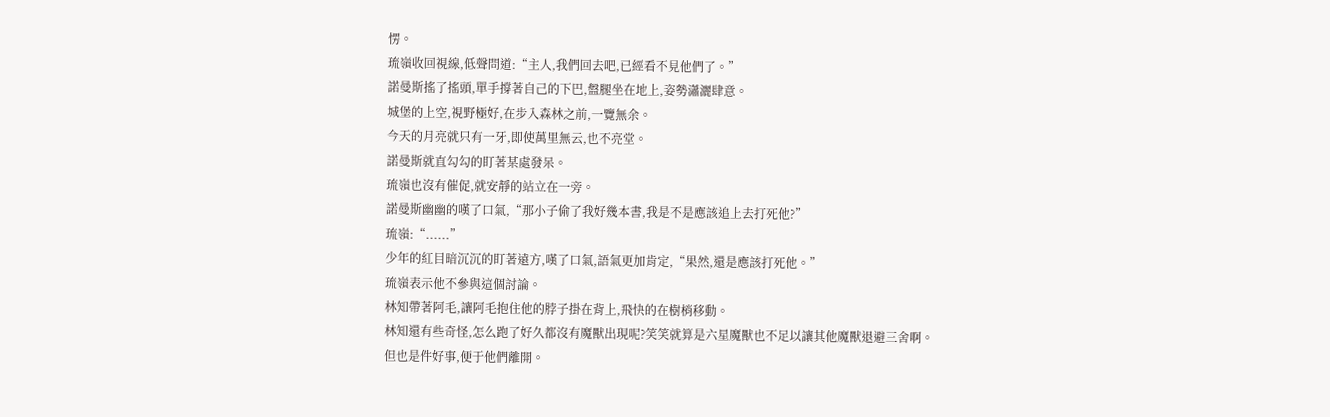愣。
琉嶺收回視線,低聲問道:“主人,我們回去吧,已經看不見他們了。”
諾曼斯搖了搖頭,單手撐著自己的下巴,盤腿坐在地上,姿勢瀟灑肆意。
城堡的上空,視野極好,在步入森林之前,一覽無余。
今天的月亮就只有一牙,即使萬里無云,也不亮堂。
諾曼斯就直勾勾的盯著某處發呆。
琉嶺也沒有催促,就安靜的站立在一旁。
諾曼斯幽幽的嘆了口氣,“那小子偷了我好幾本書,我是不是應該追上去打死他?”
琉嶺:“......”
少年的紅目暗沉沉的盯著遠方,嘆了口氣,語氣更加肯定,“果然,還是應該打死他。”
琉嶺表示他不參與這個討論。
林知帶著阿毛,讓阿毛抱住他的脖子掛在背上,飛快的在樹梢移動。
林知還有些奇怪,怎么跑了好久都沒有魔獸出現呢?笑笑就算是六星魔獸也不足以讓其他魔獸退避三舍啊。
但也是件好事,便于他們離開。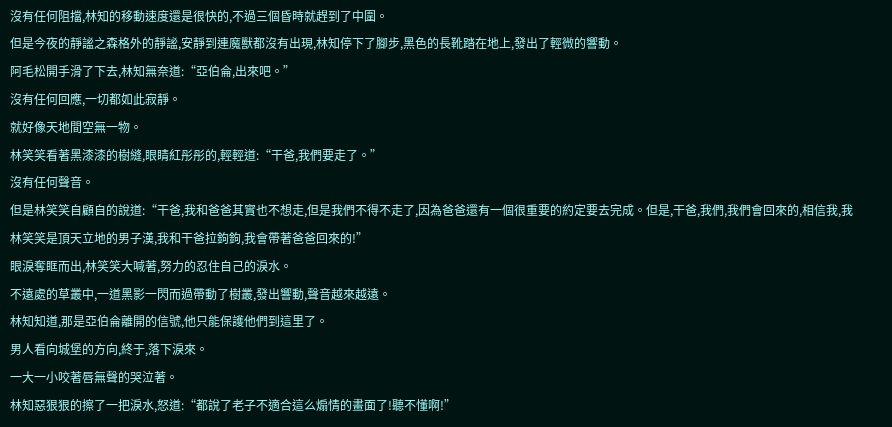沒有任何阻擋,林知的移動速度還是很快的,不過三個昏時就趕到了中圍。
但是今夜的靜謐之森格外的靜謐,安靜到連魔獸都沒有出現,林知停下了腳步,黑色的長靴踏在地上,發出了輕微的響動。
阿毛松開手滑了下去,林知無奈道:“亞伯侖,出來吧。”
沒有任何回應,一切都如此寂靜。
就好像天地間空無一物。
林笑笑看著黑漆漆的樹縫,眼睛紅彤彤的,輕輕道:“干爸,我們要走了。”
沒有任何聲音。
但是林笑笑自顧自的說道:“干爸,我和爸爸其實也不想走,但是我們不得不走了,因為爸爸還有一個很重要的約定要去完成。但是,干爸,我們,我們會回來的,相信我,我林笑笑是頂天立地的男子漢,我和干爸拉鉤鉤,我會帶著爸爸回來的!”
眼淚奪眶而出,林笑笑大喊著,努力的忍住自己的淚水。
不遠處的草叢中,一道黑影一閃而過帶動了樹叢,發出響動,聲音越來越遠。
林知知道,那是亞伯侖離開的信號,他只能保護他們到這里了。
男人看向城堡的方向,終于,落下淚來。
一大一小咬著唇無聲的哭泣著。
林知惡狠狠的擦了一把淚水,怒道:“都說了老子不適合這么煽情的畫面了!聽不懂啊!”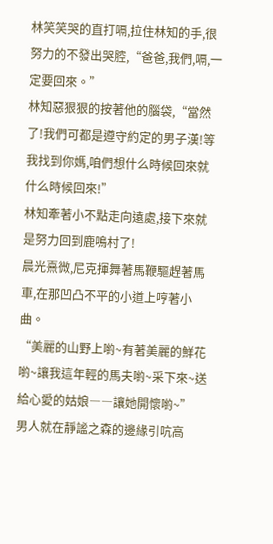林笑笑哭的直打嗝,拉住林知的手,很努力的不發出哭腔,“爸爸,我們,嗝,一定要回來。”
林知惡狠狠的按著他的腦袋,“當然了!我們可都是遵守約定的男子漢!等我找到你媽,咱們想什么時候回來就什么時候回來!”
林知牽著小不點走向遠處,接下來就是努力回到鹿鳴村了!
晨光熹微,尼克揮舞著馬鞭驅趕著馬車,在那凹凸不平的小道上哼著小曲。
“美麗的山野上喲~有著美麗的鮮花喲~讓我這年輕的馬夫喲~采下來~送給心愛的姑娘――讓她開懷喲~”
男人就在靜謐之森的邊緣引吭高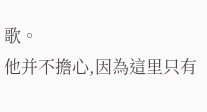歌。
他并不擔心,因為這里只有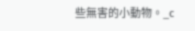些無害的小動物。_c